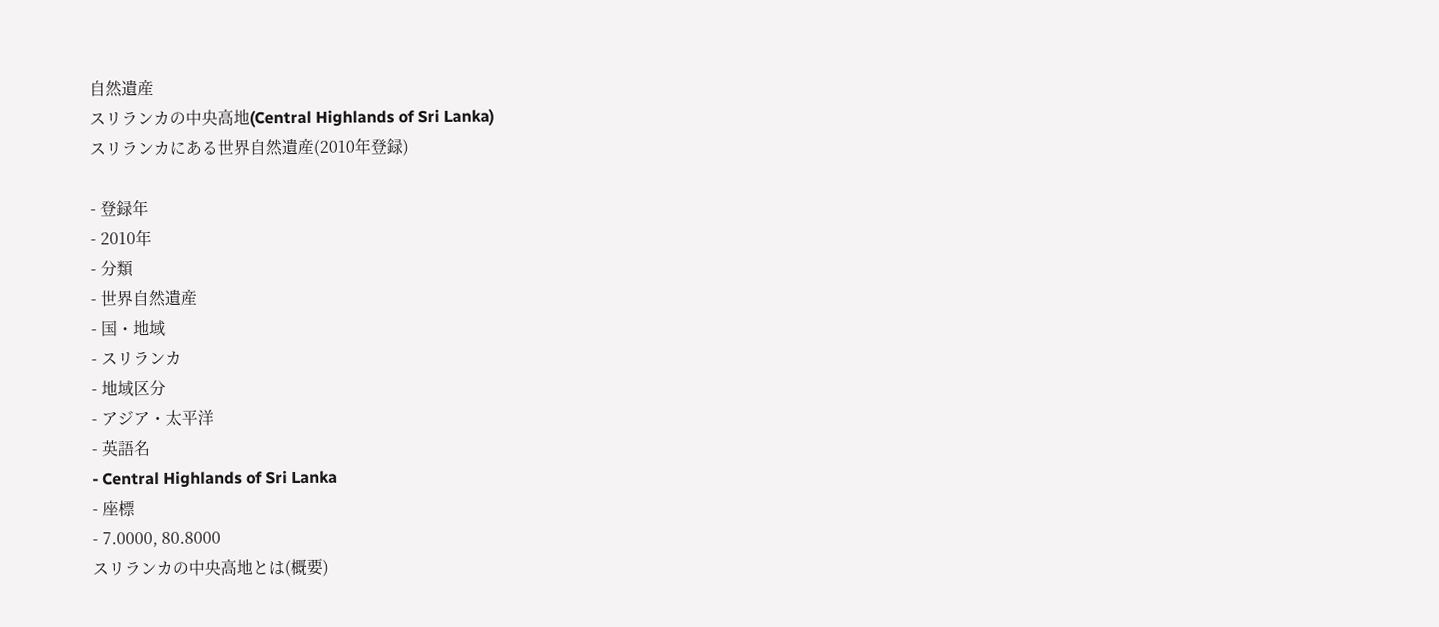自然遺産
スリランカの中央高地(Central Highlands of Sri Lanka)
スリランカにある世界自然遺産(2010年登録)

- 登録年
- 2010年
- 分類
- 世界自然遺産
- 国・地域
- スリランカ
- 地域区分
- アジア・太平洋
- 英語名
- Central Highlands of Sri Lanka
- 座標
- 7.0000, 80.8000
スリランカの中央高地とは(概要)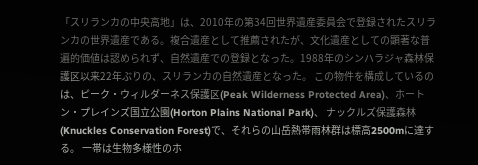「スリランカの中央高地」は、2010年の第34回世界遺産委員会で登録されたスリランカの世界遺産である。複合遺産として推薦されたが、文化遺産としての顕著な普遍的価値は認められず、自然遺産での登録となった。1988年のシンハラジャ森林保護区以来22年ぶりの、スリランカの自然遺産となった。 この物件を構成しているのは、ピーク・ウィルダーネス保護区(Peak Wilderness Protected Area)、ホートン・プレインズ国立公園(Horton Plains National Park)、 ナックルズ保護森林(Knuckles Conservation Forest)で、それらの山岳熱帯雨林群は標高2500mに達する。 一帯は生物多様性のホ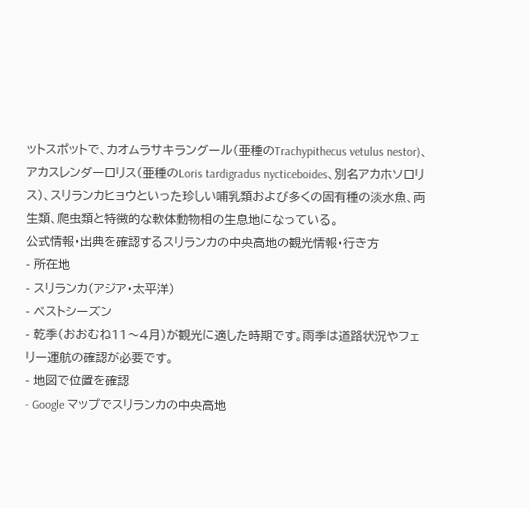ットスポットで、カオムラサキラングール(亜種のTrachypithecus vetulus nestor)、アカスレンダーロリス(亜種のLoris tardigradus nycticeboides、別名アカホソロリス)、スリランカヒョウといった珍しい哺乳類および多くの固有種の淡水魚、両生類、爬虫類と特徴的な軟体動物相の生息地になっている。
公式情報・出典を確認するスリランカの中央高地の観光情報・行き方
- 所在地
- スリランカ(アジア・太平洋)
- ベストシーズン
- 乾季(おおむね11〜4月)が観光に適した時期です。雨季は道路状況やフェリー運航の確認が必要です。
- 地図で位置を確認
- Google マップでスリランカの中央高地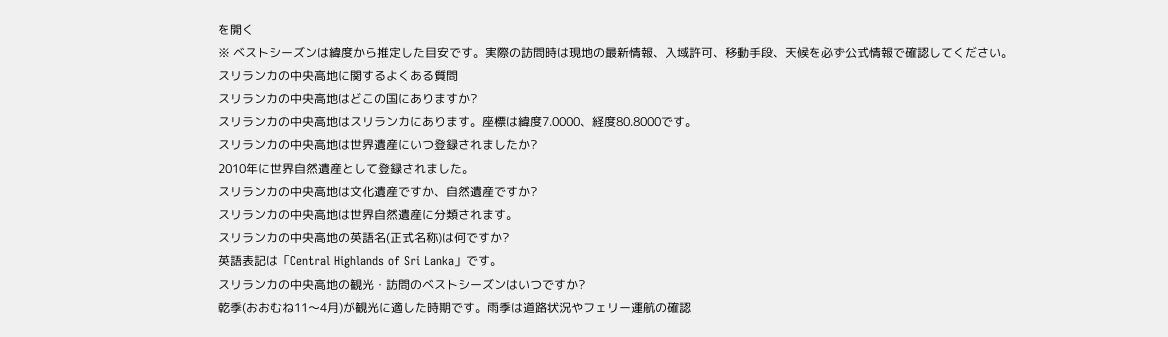を開く
※ ベストシーズンは緯度から推定した目安です。実際の訪問時は現地の最新情報、入域許可、移動手段、天候を必ず公式情報で確認してください。
スリランカの中央高地に関するよくある質問
スリランカの中央高地はどこの国にありますか?
スリランカの中央高地はスリランカにあります。座標は緯度7.0000、経度80.8000です。
スリランカの中央高地は世界遺産にいつ登録されましたか?
2010年に世界自然遺産として登録されました。
スリランカの中央高地は文化遺産ですか、自然遺産ですか?
スリランカの中央高地は世界自然遺産に分類されます。
スリランカの中央高地の英語名(正式名称)は何ですか?
英語表記は「Central Highlands of Sri Lanka」です。
スリランカの中央高地の観光・訪問のベストシーズンはいつですか?
乾季(おおむね11〜4月)が観光に適した時期です。雨季は道路状況やフェリー運航の確認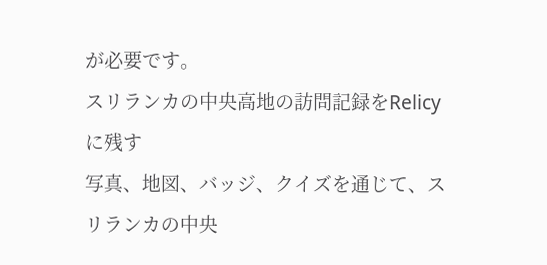が必要です。
スリランカの中央高地の訪問記録をRelicyに残す
写真、地図、バッジ、クイズを通じて、スリランカの中央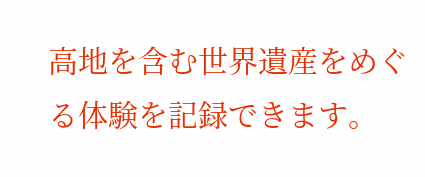高地を含む世界遺産をめぐる体験を記録できます。